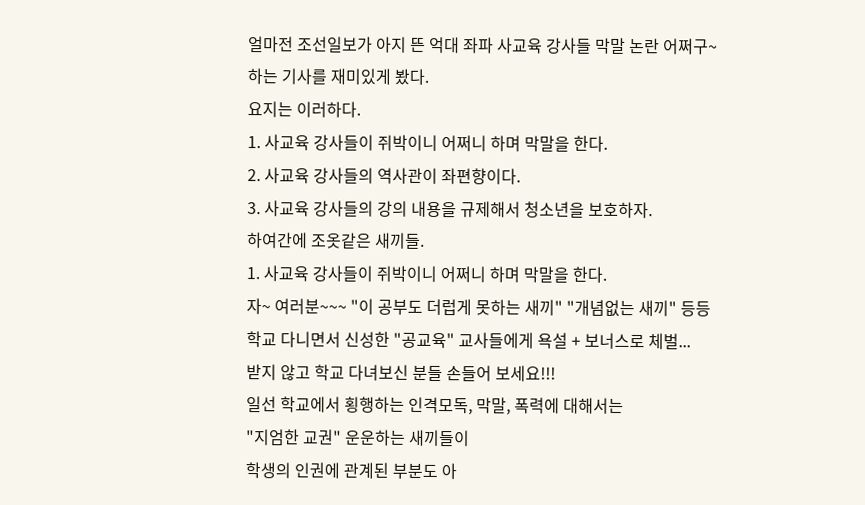얼마전 조선일보가 아지 뜬 억대 좌파 사교육 강사들 막말 논란 어쩌구~
하는 기사를 재미있게 봤다.
요지는 이러하다.
1. 사교육 강사들이 쥐박이니 어쩌니 하며 막말을 한다.
2. 사교육 강사들의 역사관이 좌편향이다.
3. 사교육 강사들의 강의 내용을 규제해서 청소년을 보호하자.
하여간에 조옷같은 새끼들.
1. 사교육 강사들이 쥐박이니 어쩌니 하며 막말을 한다.
자~ 여러분~~~ "이 공부도 더럽게 못하는 새끼" "개념없는 새끼" 등등
학교 다니면서 신성한 "공교육" 교사들에게 욕설 + 보너스로 체벌...
받지 않고 학교 다녀보신 분들 손들어 보세요!!!
일선 학교에서 횡행하는 인격모독, 막말, 폭력에 대해서는
"지엄한 교권" 운운하는 새끼들이
학생의 인권에 관계된 부분도 아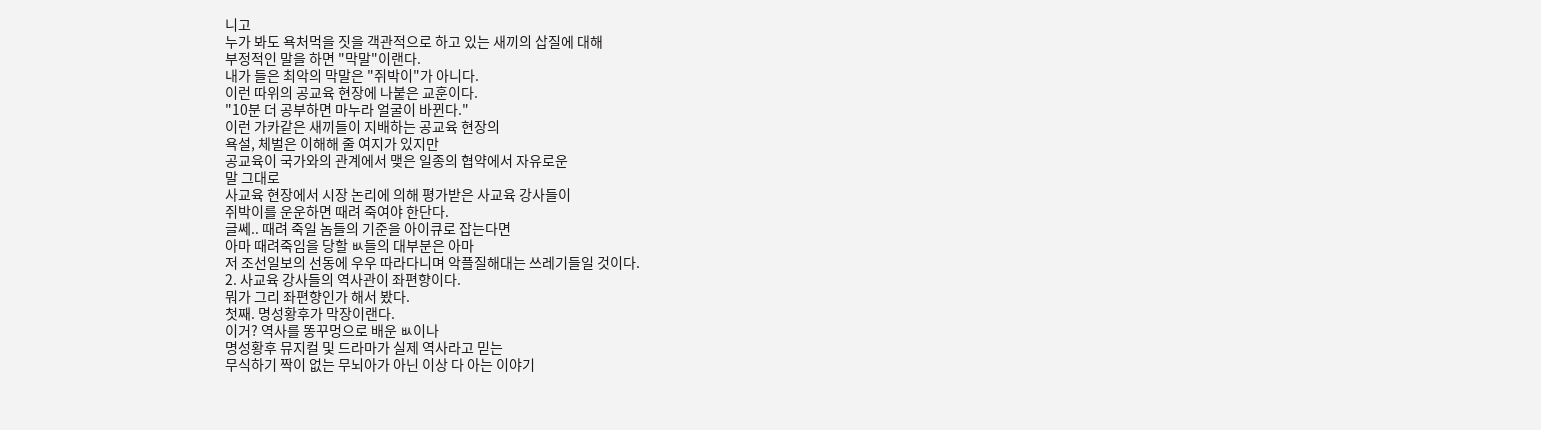니고
누가 봐도 욕처먹을 짓을 객관적으로 하고 있는 새끼의 삽질에 대해
부정적인 말을 하면 "막말"이랜다.
내가 들은 최악의 막말은 "쥐박이"가 아니다.
이런 따위의 공교육 현장에 나붙은 교훈이다.
"10분 더 공부하면 마누라 얼굴이 바뀐다."
이런 가카같은 새끼들이 지배하는 공교육 현장의
욕설, 체벌은 이해해 줄 여지가 있지만
공교육이 국가와의 관계에서 맺은 일종의 협약에서 자유로운
말 그대로
사교육 현장에서 시장 논리에 의해 평가받은 사교육 강사들이
쥐박이를 운운하면 때려 죽여야 한단다.
글쎄.. 때려 죽일 놈들의 기준을 아이큐로 잡는다면
아마 때려죽임을 당할 ㅄ들의 대부분은 아마
저 조선일보의 선동에 우우 따라다니며 악플질해대는 쓰레기들일 것이다.
2. 사교육 강사들의 역사관이 좌편향이다.
뭐가 그리 좌편향인가 해서 봤다.
첫째. 명성황후가 막장이랜다.
이거? 역사를 똥꾸멍으로 배운 ㅄ이나
명성황후 뮤지컬 및 드라마가 실제 역사라고 믿는
무식하기 짝이 없는 무뇌아가 아닌 이상 다 아는 이야기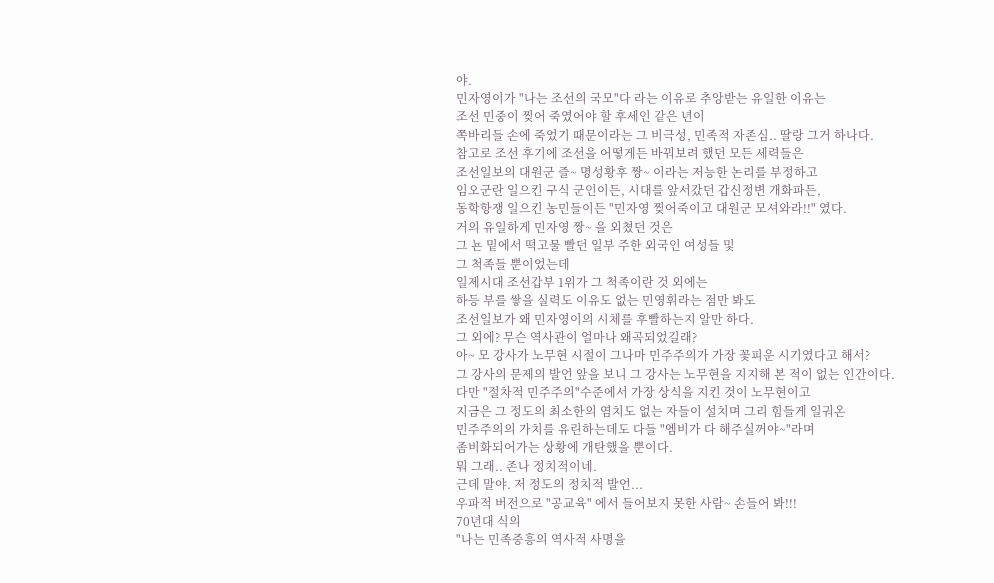야.
민자영이가 "나는 조선의 국모"다 라는 이유로 추앙받는 유일한 이유는
조선 민중이 찢어 죽였어야 할 후세인 같은 년이
쪽바리들 손에 죽었기 때문이라는 그 비극성, 민족적 자존심.. 딸랑 그거 하나다.
참고로 조선 후기에 조선을 어떻게든 바꿔보려 했던 모든 세력들은
조선일보의 대원군 즐~ 명성황후 짱~ 이라는 저능한 논리를 부정하고
임오군란 일으킨 구식 군인이든, 시대를 앞서갔던 갑신정변 개화파든,
동학항쟁 일으킨 농민들이든 "민자영 찢어죽이고 대원군 모셔와라!!" 였다.
거의 유일하게 민자영 짱~ 을 외쳤던 것은
그 뇬 밑에서 떡고물 빨던 일부 주한 외국인 여성들 및
그 척족들 뿐이었는데
일제시대 조선갑부 1위가 그 척족이란 것 외에는
하등 부를 쌓을 실력도 이유도 없는 민영휘라는 점만 봐도
조선일보가 왜 민자영이의 시체를 후빨하는지 알만 하다.
그 외에? 무슨 역사관이 얼마나 왜곡되었길래?
아~ 모 강사가 노무현 시절이 그나마 민주주의가 가장 꽃피운 시기였다고 해서?
그 강사의 문제의 발언 앞을 보니 그 강사는 노무현을 지지해 본 적이 없는 인간이다.
다만 "절차적 민주주의"수준에서 가장 상식을 지킨 것이 노무현이고
지금은 그 정도의 최소한의 염치도 없는 자들이 설치며 그리 힘들게 일궈온
민주주의의 가치를 유린하는데도 다들 "엠비가 다 해주실꺼야~"라며
좀비화되어가는 상황에 개탄했을 뿐이다.
뭐 그래.. 존나 정치적이네.
근데 말야. 저 정도의 정치적 발언...
우파적 버전으로 "공교육" 에서 들어보지 못한 사람~ 손들어 봐!!!
70년대 식의
"나는 민족중흥의 역사적 사명을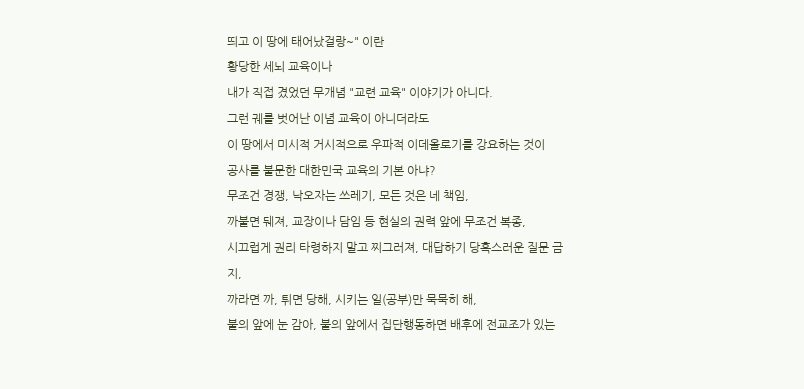띄고 이 땅에 태어났걸랑~" 이란
황당한 세뇌 교육이나
내가 직접 겼었던 무개념 "교련 교육" 이야기가 아니다.
그런 궤를 벗어난 이념 교육이 아니더라도
이 땅에서 미시적 거시적으로 우파적 이데올로기를 강요하는 것이
공사를 불문한 대한민국 교육의 기본 아냐?
무조건 경쟁, 낙오자는 쓰레기, 모든 것은 네 책임,
까불면 뒈져, 교장이나 담임 등 현실의 권력 앞에 무조건 복종,
시끄럽게 권리 타령하지 말고 찌그러져, 대답하기 당혹스러운 질문 금지,
까라면 까, 튀면 당해, 시키는 일(공부)만 묵묵히 해,
불의 앞에 눈 감아, 불의 앞에서 집단행동하면 배후에 전교조가 있는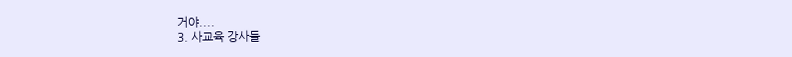거야....
3. 사교육 강사들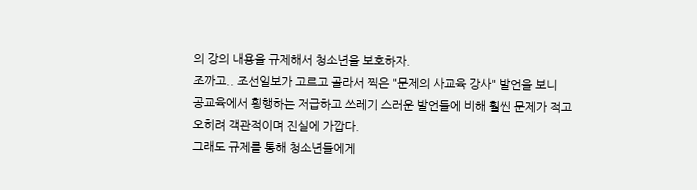의 강의 내용을 규제해서 청소년을 보호하자.
조까고.. 조선일보가 고르고 골라서 찍은 "문제의 사교육 강사" 발언을 보니
공교육에서 횡행하는 저급하고 쓰레기 스러운 발언들에 비해 훨씬 문제가 적고
오히려 객관적이며 진실에 가깝다.
그래도 규제를 통해 청소년들에게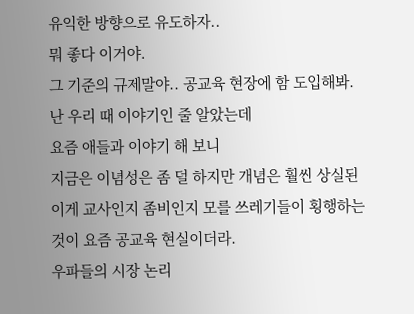유익한 방향으로 유도하자..
뭐 좋다 이거야.
그 기준의 규제말야.. 공교육 현장에 함 도입해봐.
난 우리 때 이야기인 줄 알았는데
요즘 애들과 이야기 해 보니
지금은 이념성은 좀 덜 하지만 개념은 훨씬 상실된
이게 교사인지 좀비인지 모를 쓰레기들이 횡행하는 것이 요즘 공교육 현실이더라.
우파들의 시장 논리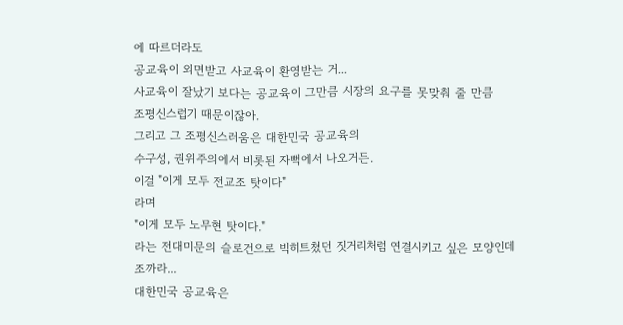에 따르더라도
공교육이 외면받고 사교육이 환영받는 거...
사교육이 잘났기 보다는 공교육이 그만큼 시장의 요구를 못맞춰 줄 만큼
조평신스럽기 때문이잖아.
그리고 그 조평신스러움은 대한민국 공교육의
수구성, 권위주의에서 비롯된 자뻑에서 나오거든.
이걸 "이게 모두 전교조 탓이다"
라며
"이게 모두 노무현 탓이다."
라는 전대미문의 슬로건으로 빅히트쳤던 짓거리처럼 연결시키고 싶은 모양인데
조까라...
대한민국 공교육은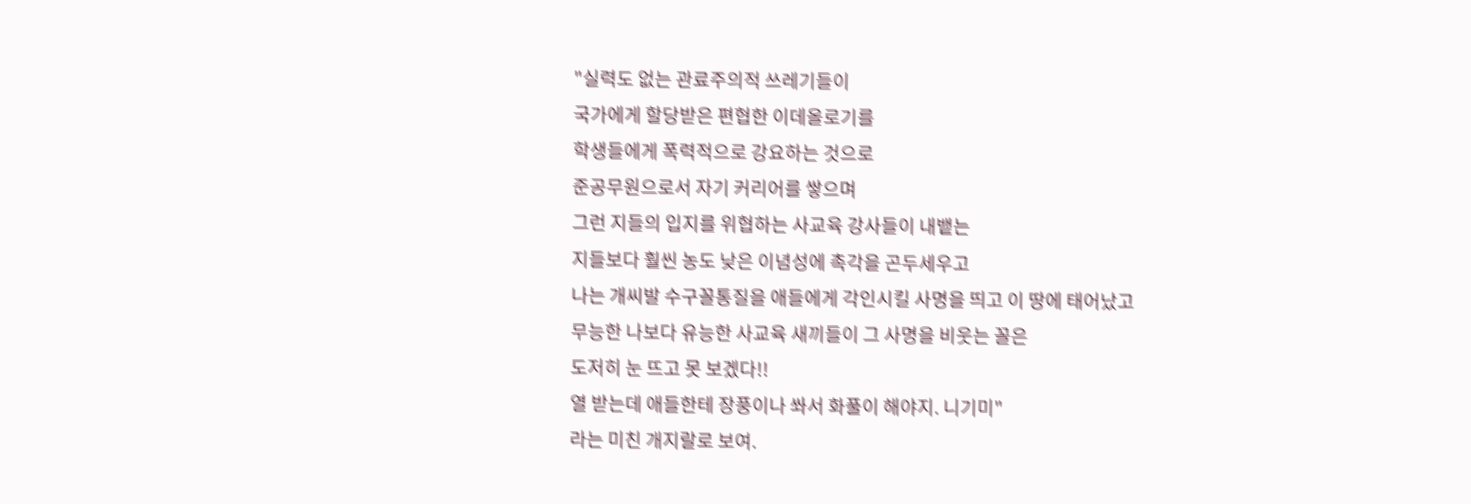"실력도 없는 관료주의적 쓰레기들이
국가에게 할당받은 편협한 이데올로기를
학생들에게 폭력적으로 강요하는 것으로
준공무원으로서 자기 커리어를 쌓으며
그런 지들의 입지를 위협하는 사교육 강사들이 내뱉는
지들보다 훨씬 농도 낮은 이념성에 촉각을 곤두세우고
나는 개씨발 수구꼴통질을 애들에게 각인시킬 사명을 띄고 이 땅에 태어났고
무능한 나보다 유능한 사교육 새끼들이 그 사명을 비웃는 꼴은
도저히 눈 뜨고 못 보겠다!!
열 받는데 애들한테 장풍이나 쏴서 화풀이 해야지. 니기미"
라는 미친 개지랄로 보여.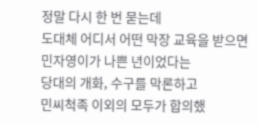정말 다시 한 번 묻는데
도대체 어디서 어떤 막장 교육을 받으면
민자영이가 나쁜 년이었다는
당대의 개화, 수구를 막론하고
민씨척족 이외의 모두가 합의했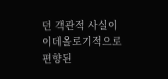던 객관적 사실이
이데올로기적으로 편향된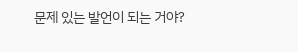문제 있는 발언이 되는 거야?